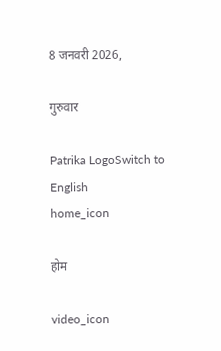8 जनवरी 2026,

गुरुवार

Patrika LogoSwitch to English
home_icon

होम

video_icon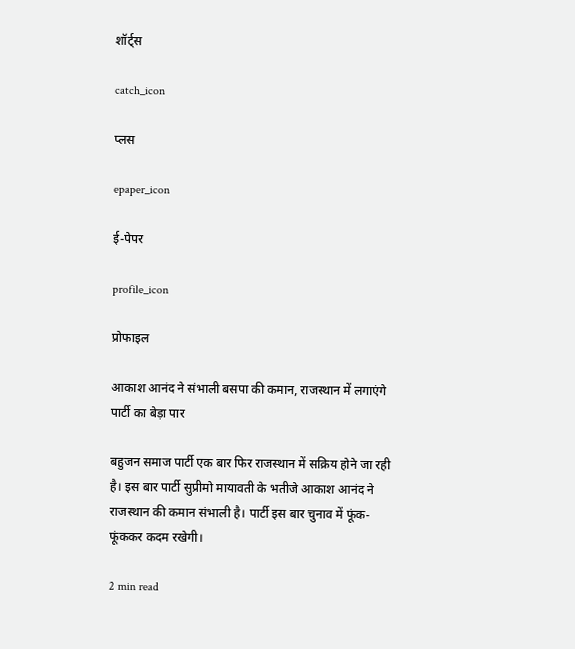शॉर्ट्स

catch_icon

प्लस

epaper_icon

ई-पेपर

profile_icon

प्रोफाइल

आकाश आनंद ने संभाली बसपा की कमान, राजस्थान में लगाएंगे पार्टी का बेड़ा पार

बहुजन समाज पार्टी एक बार फिर राजस्थान में सक्रिय होने जा रही है। इस बार पार्टी सुप्रीमो मायावती के भतीजे आकाश आनंद ने राजस्थान की कमान संभाली है। पार्टी इस बार चुनाव में फूंक-फूंककर कदम रखेगी।

2 min read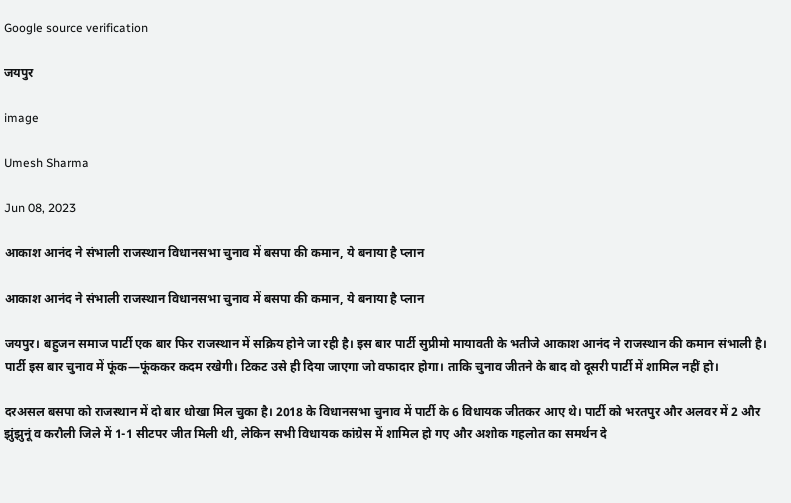Google source verification

जयपुर

image

Umesh Sharma

Jun 08, 2023

आकाश आनंद ने संभाली राजस्थान विधानसभा चुनाव में बसपा की कमान, ये बनाया है प्लान

आकाश आनंद ने संभाली राजस्थान विधानसभा चुनाव में बसपा की कमान, ये बनाया है प्लान

जयपुर। बहुजन समाज पार्टी एक बार फिर राजस्थान में सक्रिय होने जा रही है। इस बार पार्टी सुप्रीमो मायावती के भतीजे आकाश आनंद ने राजस्थान की कमान संभाली है। पार्टी इस बार चुनाव में फूंक—फूंककर कदम रखेगी। टिकट उसे ही दिया जाएगा जो वफादार होगा। ताकि चुनाव जीतने के बाद वो दूसरी पार्टी में शामिल नहीं हो।

दरअसल बसपा को राजस्थान में दो बार धोखा मिल चुका है। 2018 के विधानसभा चुनाव में पार्टी के 6 विधायक जीतकर आए थे। पार्टी को भरतपुर और अलवर में 2 और झुंझुनूं व करौली जिले में 1-1 सीटपर जीत मिली थी, लेकिन सभी विधायक कांग्रेस में शामिल हो गए और अशोक गहलोत का समर्थन दे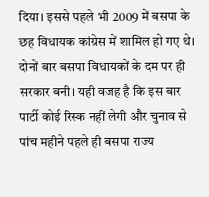दिया। इससे पहले भी 2009 में बसपा के छह विधायक कांग्रेस में शामिल हो गए थे। दोनों बार बसपा विधायकों के दम पर ही सरकार बनी। यही वजह है कि इस बार पार्टी कोई रिस्क नहीं लेगी और चुनाव से पांच महीने पहले ही बसपा राज्य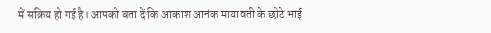में सक्रिय हो गई है। आपको बता दें कि आकाश आनंक मायावती के छोटे भाई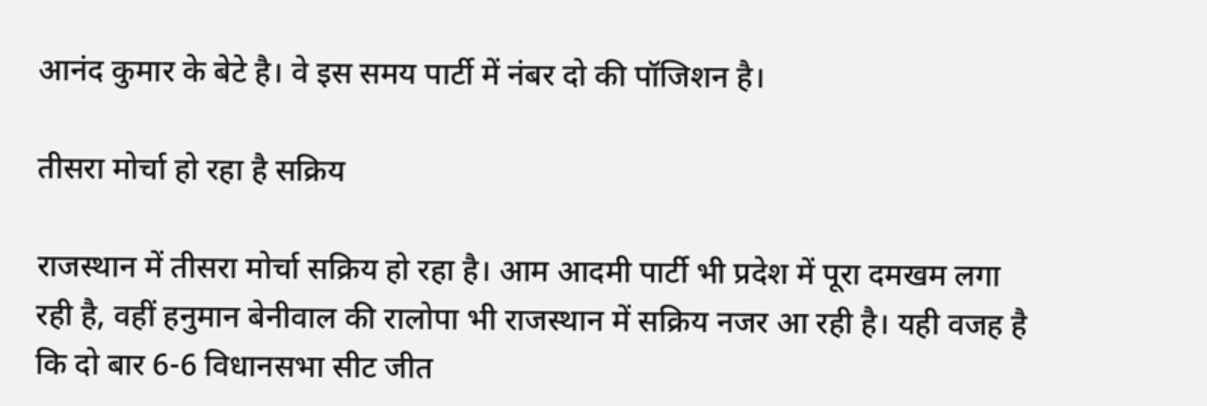आनंद कुमार के बेटे है। वे इस समय पार्टी में नंबर दो की पॉजिशन है।

तीसरा मोर्चा हो रहा है सक्रिय

राजस्थान में तीसरा मोर्चा सक्रिय हो रहा है। आम आदमी पार्टी भी प्रदेश में पूरा दमखम लगा रही है, वहीं हनुमान बेनीवाल की रालोपा भी राजस्थान में सक्रिय नजर आ रही है। यही वजह है कि दो बार 6-6 विधानसभा सीट जीत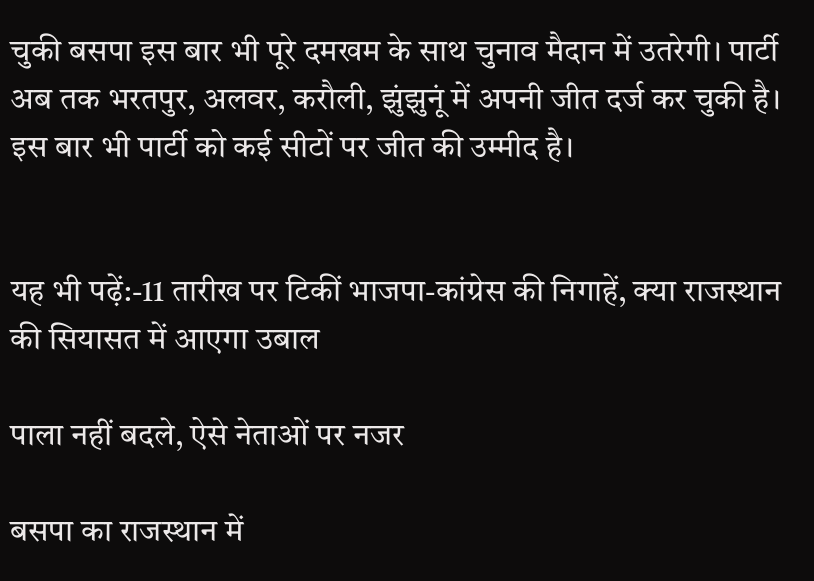चुकी बसपा इस बार भी पूरे दमखम के साथ चुनाव मैदान में उतरेगी। पार्टी अब तक भरतपुर, अलवर, करौली, झुंझुनूं में अपनी जीत दर्ज कर चुकी है। इस बार भी पार्टी को कई सीटों पर जीत की उम्मीद है।


यह भी पढ़ें:-11 तारीख पर टिकीं भाजपा-कांग्रेस की निगाहें, क्या राजस्थान की सियासत में आएगा उबाल

पाला नहीं बदले, ऐसे नेताओं पर नजर

बसपा का राजस्थान में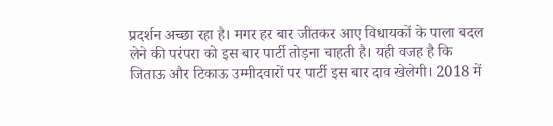प्रदर्शन अच्छा रहा है। मगर हर बार जीतकर आए विधायकों के पाला बदल लेने की परंपरा को इस बार पार्टी तोड़ना चाहती है। यही वजह है कि जिताऊ और टिकाऊ उम्मीदवारों पर पार्टी इस बार दाव खेलेगी। 2018 में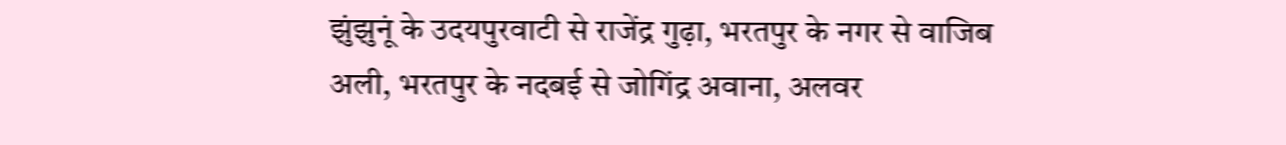झुंझुनूं के उदयपुरवाटी से राजेंद्र गुढ़ा, भरतपुर के नगर से वाजिब अली, भरतपुर के नदबई से जोगिंद्र अवाना, अलवर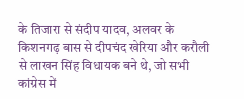के तिजारा से संदीप यादव, अलवर के किशनगढ़ बास से दीपचंद खेरिया और करौली से लाखन सिंह विधायक बने थे, जो सभी कांग्रेस में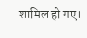शामिल हो गए।